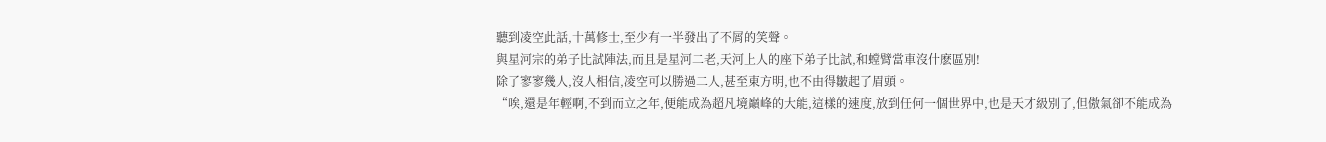聽到凌空此話,十萬修士,至少有一半發出了不屑的笑聲。
與星河宗的弟子比試陣法,而且是星河二老,天河上人的座下弟子比試,和螳臂當車沒什麽區別!
除了寥寥幾人,沒人相信,凌空可以勝過二人,甚至東方明,也不由得皺起了眉頭。
“唉,還是年輕啊,不到而立之年,便能成為超凡境巔峰的大能,這樣的速度,放到任何一個世界中,也是天才級別了,但傲氣卻不能成為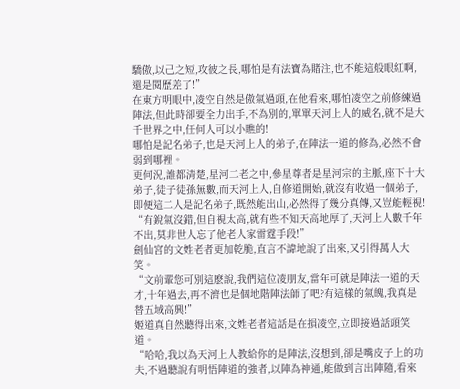驕傲,以己之短,攻彼之長,哪怕是有法寶為賭注,也不能這般眼紅啊,還是閱歷差了!”
在東方明眼中,凌空自然是傲氣過頭,在他看來,哪怕凌空之前修練過陣法,但此時卻要全力出手,不為別的,單單天河上人的威名,就不是大千世界之中,任何人可以小瞧的!
哪怕是記名弟子,也是天河上人的弟子,在陣法一道的修為,必然不會弱到哪裡。
更何況,誰都清楚,星河二老之中,參星尊者是星河宗的主脈,座下十大弟子,徒子徒孫無數,而天河上人,自修道開始,就沒有收過一個弟子,即便這二人是記名弟子,既然能出山,必然得了幾分真傳,又豈能輕視!
“有銳氣沒錯,但自視太高,就有些不知天高地厚了,天河上人數千年不出,莫非世人忘了他老人家雷霆手段!”
劍仙宮的文姓老者更加乾脆,直言不諱地說了出來,又引得萬人大笑。
“文前輩您可別這麽說,我們這位凌朋友,當年可就是陣法一道的天才,十年過去,再不濟也是個地階陣法師了吧?有這樣的氣魄,我真是替五域高興!”
姬道真自然聽得出來,文姓老者這話是在損凌空,立即接過話頭笑道。
“哈哈,我以為天河上人教給你的是陣法,沒想到,卻是嘴皮子上的功夫,不過聽說有明悟陣道的強者,以陣為神通,能做到言出陣隨,看來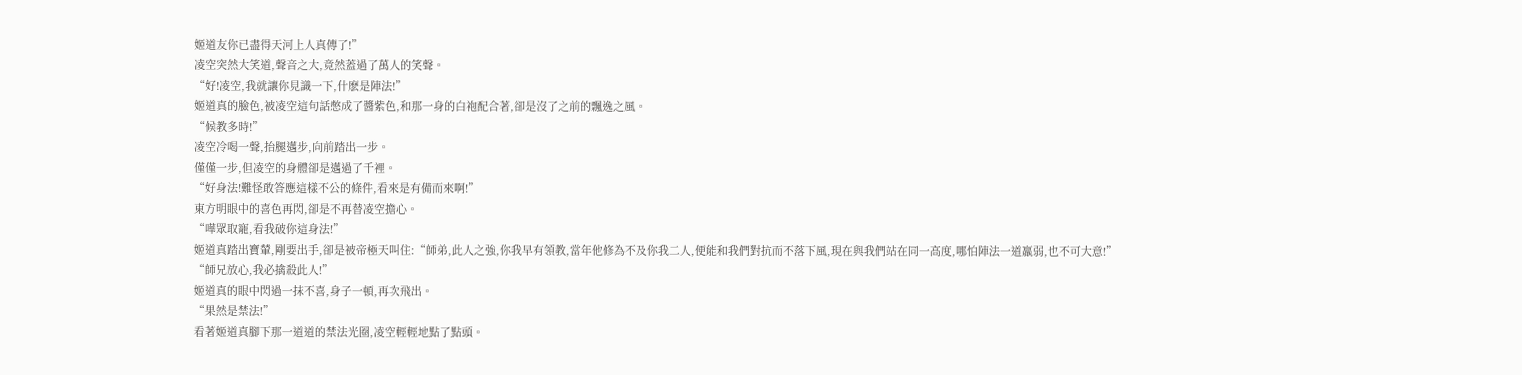姬道友你已盡得天河上人真傳了!”
凌空突然大笑道,聲音之大,竟然蓋過了萬人的笑聲。
“好!凌空,我就讓你見識一下,什麽是陣法!”
姬道真的臉色,被凌空這句話憋成了醬紫色,和那一身的白袍配合著,卻是沒了之前的飄逸之風。
“候教多時!”
凌空冷喝一聲,抬腿邁步,向前踏出一步。
僅僅一步,但凌空的身體卻是邁過了千裡。
“好身法!難怪敢答應這樣不公的條件,看來是有備而來啊!”
東方明眼中的喜色再閃,卻是不再替凌空擔心。
“嘩眾取寵,看我破你這身法!”
姬道真踏出寶輦,剛要出手,卻是被帝極天叫住:“師弟,此人之強,你我早有領教,當年他修為不及你我二人,便能和我們對抗而不落下風,現在與我們站在同一高度,哪怕陣法一道羸弱,也不可大意!”
“師兄放心,我必擒殺此人!”
姬道真的眼中閃過一抹不喜,身子一頓,再次飛出。
“果然是禁法!”
看著姬道真腳下那一道道的禁法光圈,凌空輕輕地點了點頭。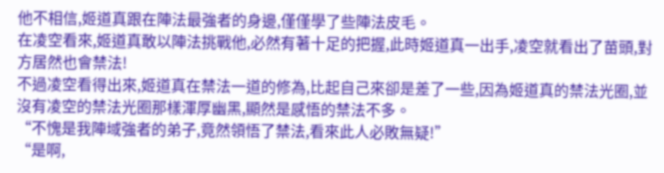他不相信,姬道真跟在陣法最強者的身邊,僅僅學了些陣法皮毛。
在凌空看來,姬道真敢以陣法挑戰他,必然有著十足的把握,此時姬道真一出手,凌空就看出了苗頭,對方居然也會禁法!
不過凌空看得出來,姬道真在禁法一道的修為,比起自己來卻是差了一些,因為姬道真的禁法光圈,並沒有凌空的禁法光圈那樣渾厚幽黑,顯然是感悟的禁法不多。
“不愧是我陣域強者的弟子,竟然領悟了禁法,看來此人必敗無疑!”
“是啊,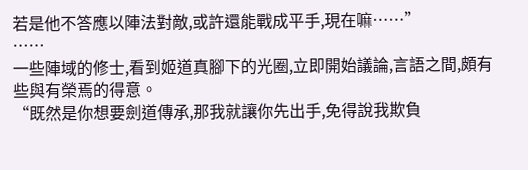若是他不答應以陣法對敵,或許還能戰成平手,現在嘛……”
……
一些陣域的修士,看到姬道真腳下的光圈,立即開始議論,言語之間,頗有些與有榮焉的得意。
“既然是你想要劍道傳承,那我就讓你先出手,免得說我欺負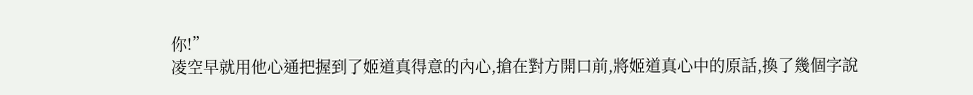你!”
凌空早就用他心通把握到了姬道真得意的內心,搶在對方開口前,將姬道真心中的原話,換了幾個字說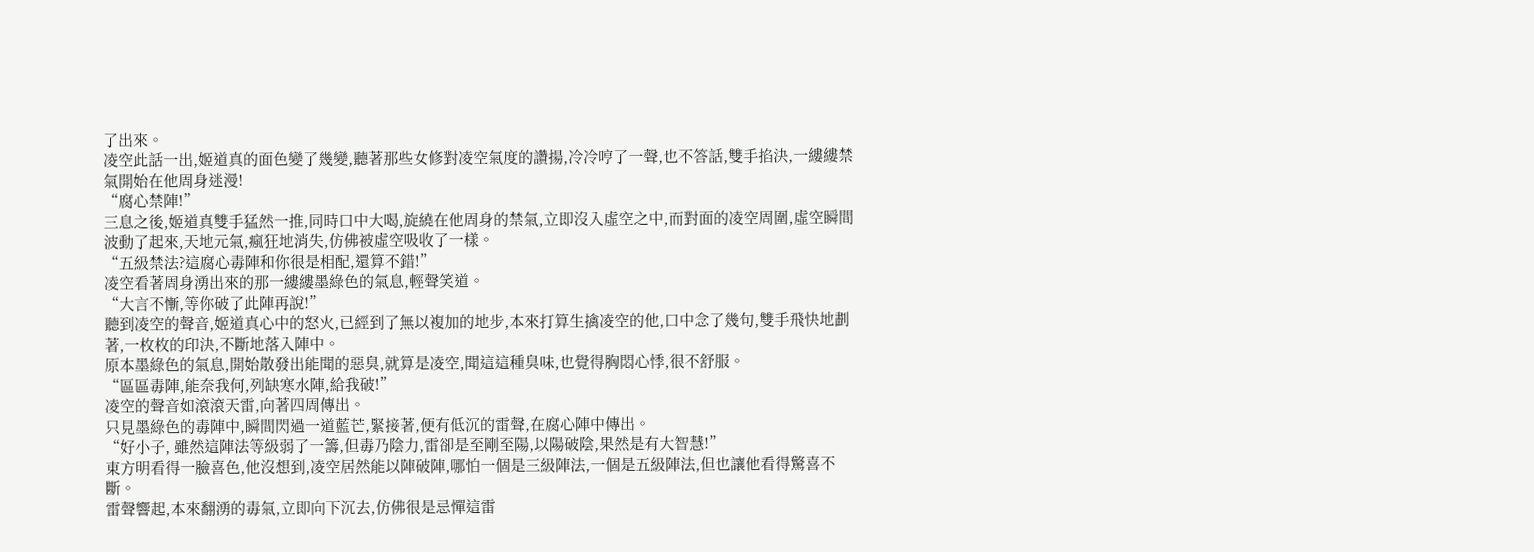了出來。
凌空此話一出,姬道真的面色變了幾變,聽著那些女修對凌空氣度的讚揚,冷冷哼了一聲,也不答話,雙手掐決,一縷縷禁氣開始在他周身迷漫!
“腐心禁陣!”
三息之後,姬道真雙手猛然一推,同時口中大喝,旋繞在他周身的禁氣,立即沒入虛空之中,而對面的凌空周圍,虛空瞬間波動了起來,天地元氣,瘋狂地消失,仿佛被虛空吸收了一樣。
“五級禁法?這腐心毒陣和你很是相配,還算不錯!”
凌空看著周身湧出來的那一縷縷墨綠色的氣息,輕聲笑道。
“大言不慚,等你破了此陣再說!”
聽到凌空的聲音,姬道真心中的怒火,已經到了無以複加的地步,本來打算生擒凌空的他,口中念了幾句,雙手飛快地劃著,一枚枚的印決,不斷地落入陣中。
原本墨綠色的氣息,開始散發出能聞的惡臭,就算是凌空,聞這這種臭味,也覺得胸悶心悸,很不舒服。
“區區毒陣,能奈我何,列缺寒水陣,給我破!”
凌空的聲音如滾滾天雷,向著四周傳出。
只見墨綠色的毒陣中,瞬間閃過一道藍芒,緊接著,便有低沉的雷聲,在腐心陣中傳出。
“好小子, 雖然這陣法等級弱了一籌,但毒乃陰力,雷卻是至剛至陽,以陽破陰,果然是有大智慧!”
東方明看得一臉喜色,他沒想到,凌空居然能以陣破陣,哪怕一個是三級陣法,一個是五級陣法,但也讓他看得驚喜不斷。
雷聲響起,本來翻湧的毒氣,立即向下沉去,仿佛很是忌憚這雷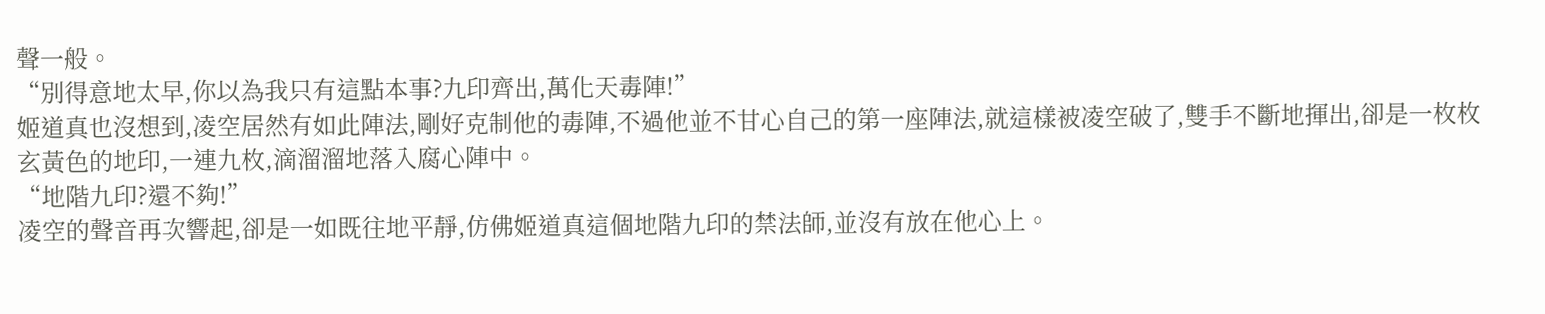聲一般。
“別得意地太早,你以為我只有這點本事?九印齊出,萬化天毒陣!”
姬道真也沒想到,凌空居然有如此陣法,剛好克制他的毒陣,不過他並不甘心自己的第一座陣法,就這樣被凌空破了,雙手不斷地揮出,卻是一枚枚玄黃色的地印,一連九枚,滴溜溜地落入腐心陣中。
“地階九印?還不夠!”
凌空的聲音再次響起,卻是一如既往地平靜,仿佛姬道真這個地階九印的禁法師,並沒有放在他心上。